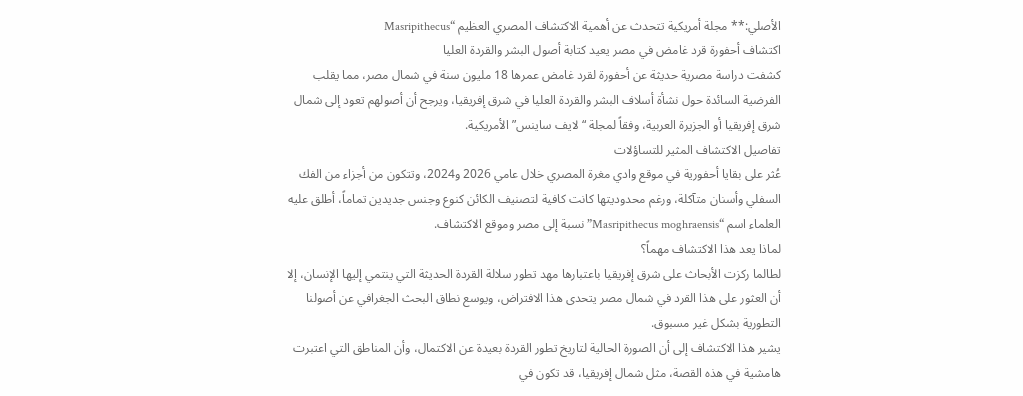الأصلي:** مجلة أمريكية تتحدث عن أهمية الاكتشاف المصري العظيم “Masripithecus
اكتشاف أحفورة قرد غامض في مصر يعيد كتابة أصول البشر والقردة العليا
كشفت دراسة مصرية حديثة عن أحفورة لقرد غامض عمرها 18 مليون سنة في شمال مصر، مما يقلب الفرضية السائدة حول نشأة أسلاف البشر والقردة العليا في شرق إفريقيا، ويرجح أن أصولهم تعود إلى شمال شرق إفريقيا أو الجزيرة العربية، وفقاً لمجلة “لايف ساينس” الأمريكية.
تفاصيل الاكتشاف المثير للتساؤلات
عُثر على بقايا أحفورية في موقع وادي مغرة المصري خلال عامي 2026 و2024، وتتكون من أجزاء من الفك السفلي وأسنان متآكلة، ورغم محدوديتها كانت كافية لتصنيف الكائن كنوع وجنس جديدين تماماً، أطلق عليه العلماء اسم “Masripithecus moghraensis” نسبة إلى مصر وموقع الاكتشاف.
لماذا يعد هذا الاكتشاف مهماً؟
لطالما ركزت الأبحاث على شرق إفريقيا باعتبارها مهد تطور سلالة القردة الحديثة التي ينتمي إليها الإنسان، إلا أن العثور على هذا القرد في شمال مصر يتحدى هذا الافتراض، ويوسع نطاق البحث الجغرافي عن أصولنا التطورية بشكل غير مسبوق.
يشير هذا الاكتشاف إلى أن الصورة الحالية لتاريخ تطور القردة بعيدة عن الاكتمال، وأن المناطق التي اعتبرت هامشية في هذه القصة، مثل شمال إفريقيا، قد تكون في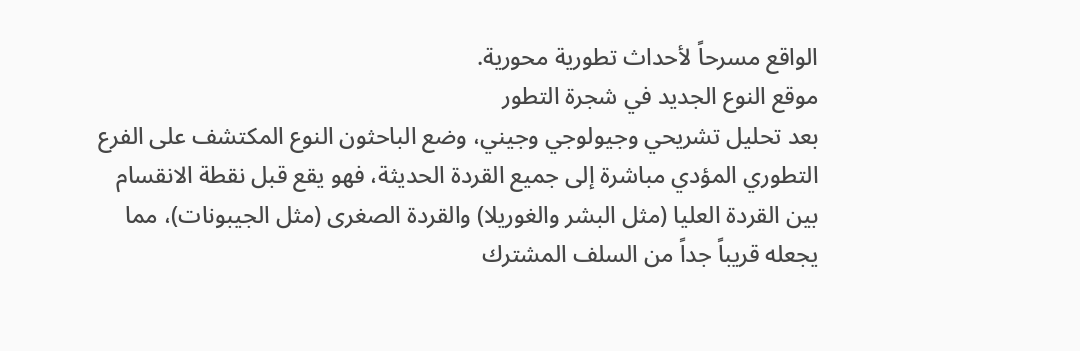الواقع مسرحاً لأحداث تطورية محورية.
موقع النوع الجديد في شجرة التطور
بعد تحليل تشريحي وجيولوجي وجيني، وضع الباحثون النوع المكتشف على الفرع التطوري المؤدي مباشرة إلى جميع القردة الحديثة، فهو يقع قبل نقطة الانقسام بين القردة العليا (مثل البشر والغوريلا) والقردة الصغرى (مثل الجيبونات)، مما يجعله قريباً جداً من السلف المشترك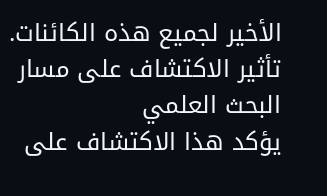الأخير لجميع هذه الكائنات.
تأثير الاكتشاف على مسار البحث العلمي
يؤكد هذا الاكتشاف على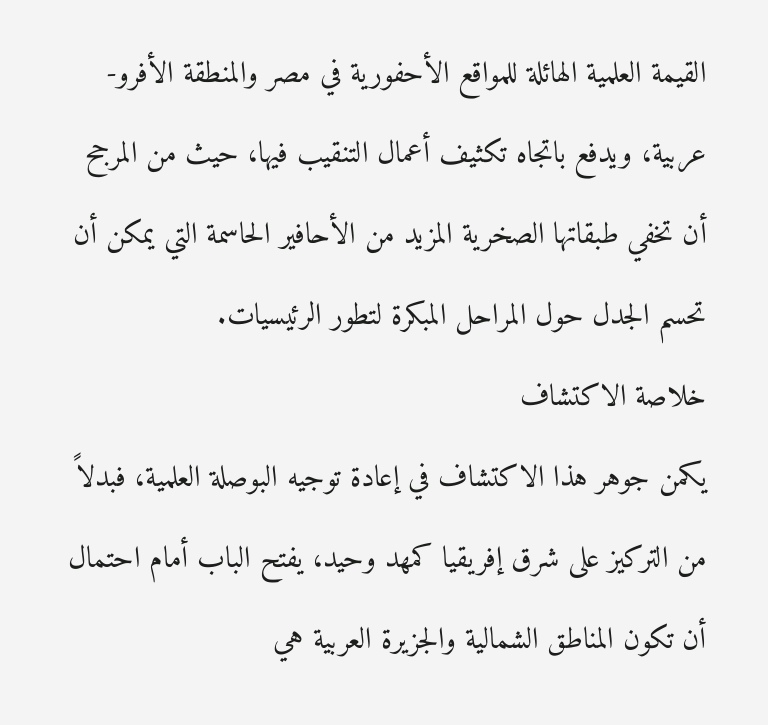القيمة العلمية الهائلة للمواقع الأحفورية في مصر والمنطقة الأفرو-عربية، ويدفع باتجاه تكثيف أعمال التنقيب فيها، حيث من المرجح أن تخفي طبقاتها الصخرية المزيد من الأحافير الحاسمة التي يمكن أن تحسم الجدل حول المراحل المبكرة لتطور الرئيسيات.
خلاصة الاكتشاف
يكمن جوهر هذا الاكتشاف في إعادة توجيه البوصلة العلمية، فبدلاً من التركيز على شرق إفريقيا كمهد وحيد، يفتح الباب أمام احتمال أن تكون المناطق الشمالية والجزيرة العربية هي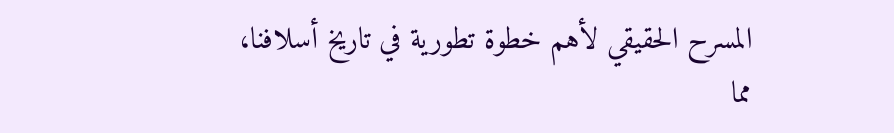المسرح الحقيقي لأهم خطوة تطورية في تاريخ أسلافنا، مما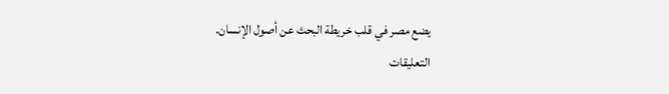يضع مصر في قلب خريطة البحث عن أصول الإنسان.
التعليقات